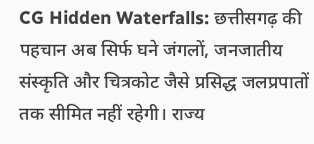CG Hidden Waterfalls: छत्तीसगढ़ की पहचान अब सिर्फ घने जंगलों, जनजातीय संस्कृति और चित्रकोट जैसे प्रसिद्ध जलप्रपातों तक सीमित नहीं रहेगी। राज्य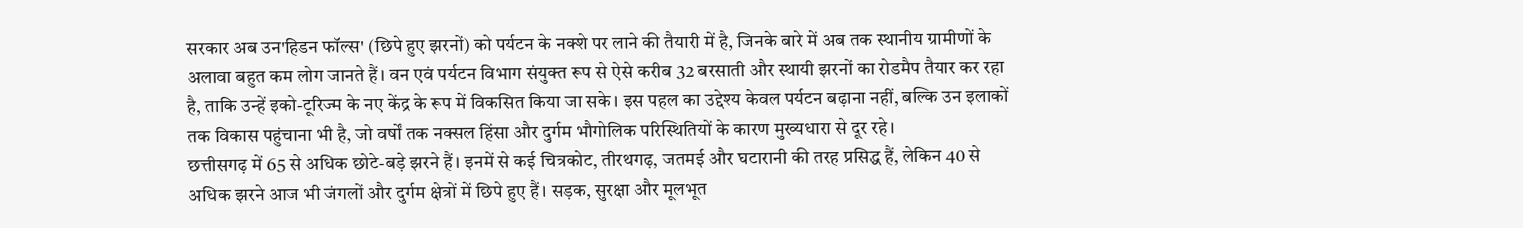सरकार अब उन'हिडन फॉल्स' (छिपे हुए झरनों) को पर्यटन के नक्शे पर लाने की तैयारी में है, जिनके बारे में अब तक स्थानीय ग्रामीणों के अलावा बहुत कम लोग जानते हैं। वन एवं पर्यटन विभाग संयुक्त रूप से ऐसे करीब 32 बरसाती और स्थायी झरनों का रोडमैप तैयार कर रहा है, ताकि उन्हें इको-टूरिज्म के नए केंद्र के रूप में विकसित किया जा सके। इस पहल का उद्देश्य केवल पर्यटन बढ़ाना नहीं, बल्कि उन इलाकों तक विकास पहुंचाना भी है, जो वर्षों तक नक्सल हिंसा और दुर्गम भौगोलिक परिस्थितियों के कारण मुख्यधारा से दूर रहे।
छत्तीसगढ़ में 65 से अधिक छोटे-बड़े झरने हैं। इनमें से कई चित्रकोट, तीरथगढ़, जतमई और घटारानी की तरह प्रसिद्ध हैं, लेकिन 40 से अधिक झरने आज भी जंगलों और दुर्गम क्षेत्रों में छिपे हुए हैं। सड़क, सुरक्षा और मूलभूत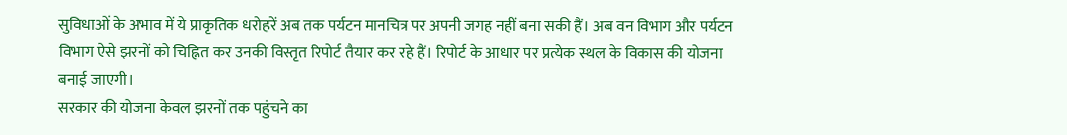सुविधाओं के अभाव में ये प्राकृतिक धरोहरें अब तक पर्यटन मानचित्र पर अपनी जगह नहीं बना सकी हैं। अब वन विभाग और पर्यटन विभाग ऐसे झरनों को चिह्नित कर उनकी विस्तृत रिपोर्ट तैयार कर रहे हैं। रिपोर्ट के आधार पर प्रत्येक स्थल के विकास की योजना बनाई जाएगी।
सरकार की योजना केवल झरनों तक पहुंचने का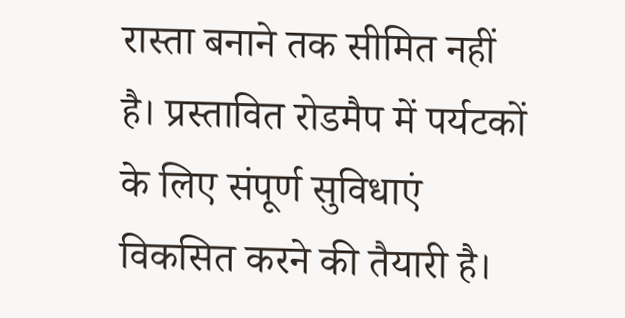रास्ता बनाने तक सीमित नहीं है। प्रस्तावित रोडमैप में पर्यटकों के लिए संपूर्ण सुविधाएं विकसित करने की तैयारी है।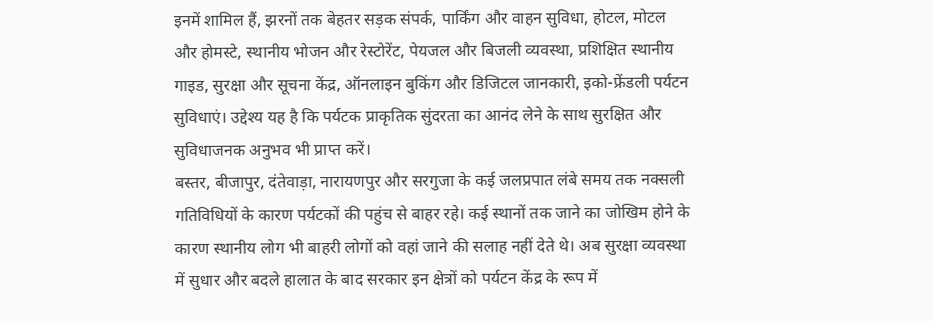इनमें शामिल हैं, झरनों तक बेहतर सड़क संपर्क, पार्किंग और वाहन सुविधा, होटल, मोटल और होमस्टे, स्थानीय भोजन और रेस्टोरेंट, पेयजल और बिजली व्यवस्था, प्रशिक्षित स्थानीय गाइड, सुरक्षा और सूचना केंद्र, ऑनलाइन बुकिंग और डिजिटल जानकारी, इको-फ्रेंडली पर्यटन सुविधाएं। उद्देश्य यह है कि पर्यटक प्राकृतिक सुंदरता का आनंद लेने के साथ सुरक्षित और सुविधाजनक अनुभव भी प्राप्त करें।
बस्तर, बीजापुर, दंतेवाड़ा, नारायणपुर और सरगुजा के कई जलप्रपात लंबे समय तक नक्सली गतिविधियों के कारण पर्यटकों की पहुंच से बाहर रहे। कई स्थानों तक जाने का जोखिम होने के कारण स्थानीय लोग भी बाहरी लोगों को वहां जाने की सलाह नहीं देते थे। अब सुरक्षा व्यवस्था में सुधार और बदले हालात के बाद सरकार इन क्षेत्रों को पर्यटन केंद्र के रूप में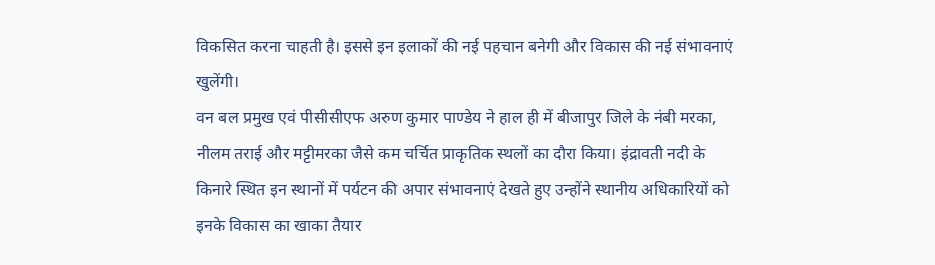विकसित करना चाहती है। इससे इन इलाकों की नई पहचान बनेगी और विकास की नई संभावनाएं खुलेंगी।
वन बल प्रमुख एवं पीसीसीएफ अरुण कुमार पाण्डेय ने हाल ही में बीजापुर जिले के नंबी मरका, नीलम तराई और मट्टीमरका जैसे कम चर्चित प्राकृतिक स्थलों का दौरा किया। इंद्रावती नदी के किनारे स्थित इन स्थानों में पर्यटन की अपार संभावनाएं देखते हुए उन्होंने स्थानीय अधिकारियों को इनके विकास का खाका तैयार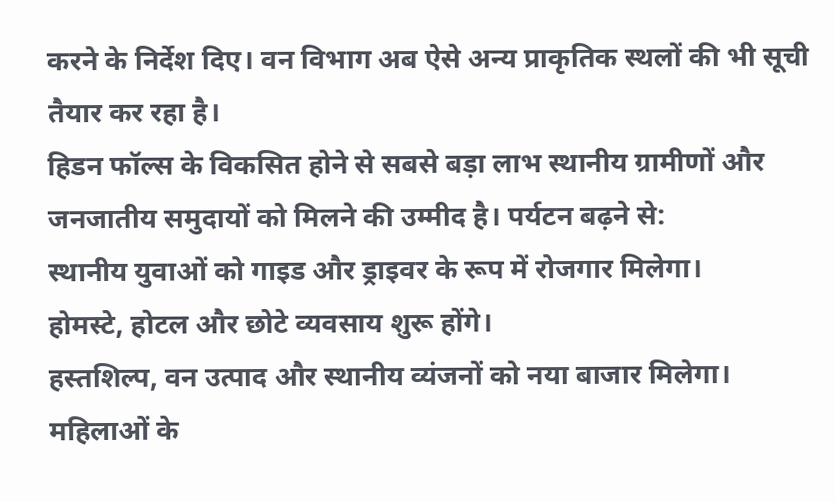करने के निर्देश दिए। वन विभाग अब ऐसे अन्य प्राकृतिक स्थलों की भी सूची तैयार कर रहा है।
हिडन फॉल्स के विकसित होने से सबसे बड़ा लाभ स्थानीय ग्रामीणों और जनजातीय समुदायों को मिलने की उम्मीद है। पर्यटन बढ़ने से:
स्थानीय युवाओं को गाइड और ड्राइवर के रूप में रोजगार मिलेगा।
होमस्टे, होटल और छोटे व्यवसाय शुरू होंगे।
हस्तशिल्प, वन उत्पाद और स्थानीय व्यंजनों को नया बाजार मिलेगा।
महिलाओं के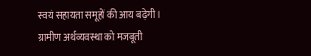स्वयं सहायता समूहों की आय बढ़ेगी।
ग्रामीण अर्थव्यवस्था को मजबूती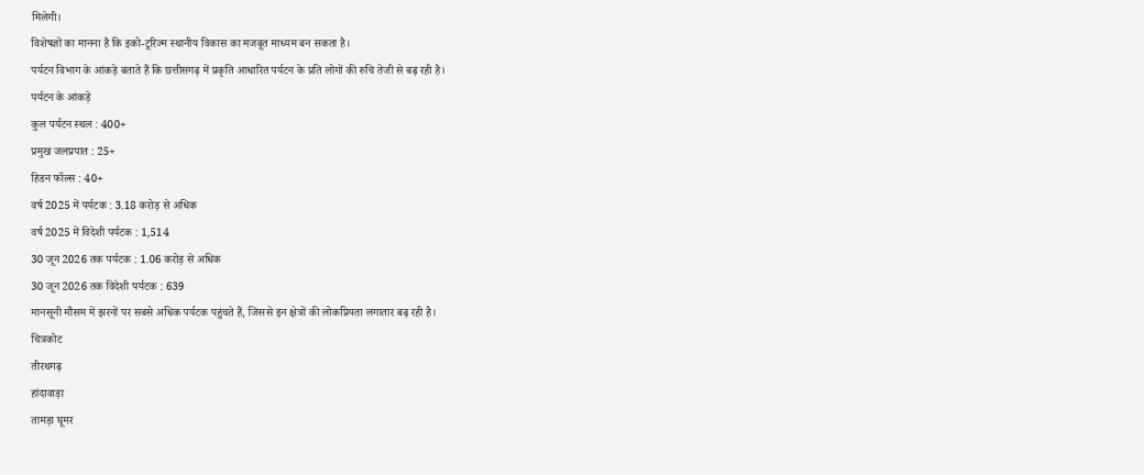मिलेगी।
विशेषज्ञों का मानना है कि इको-टूरिज्म स्थानीय विकास का मजबूत माध्यम बन सकता है।
पर्यटन विभाग के आंकड़े बताते हैं कि छत्तीसगढ़ में प्रकृति आधारित पर्यटन के प्रति लोगों की रुचि तेजी से बढ़ रही है।
पर्यटन के आंकड़े
कुल पर्यटन स्थल : 400+
प्रमुख जलप्रपात : 25+
हिडन फॉल्स : 40+
वर्ष 2025 में पर्यटक : 3.18 करोड़ से अधिक
वर्ष 2025 में विदेशी पर्यटक : 1,514
30 जून 2026 तक पर्यटक : 1.06 करोड़ से अधिक
30 जून 2026 तक विदेशी पर्यटक : 639
मानसूनी मौसम में झरनों पर सबसे अधिक पर्यटक पहुंचते हैं, जिससे इन क्षेत्रों की लोकप्रियता लगातार बढ़ रही है।
चित्रकोट
तीरथगढ़
हांदावाड़ा
तामड़ा घूमर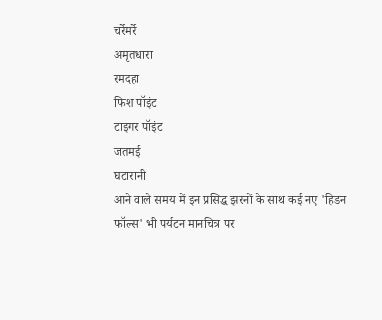चर्रेमर्रे
अमृतधारा
रमदहा
फिश पॉइंट
टाइगर पॉइंट
जतमई
घटारानी
आने वाले समय में इन प्रसिद्ध झरनों के साथ कई नए 'हिडन फॉल्स' भी पर्यटन मानचित्र पर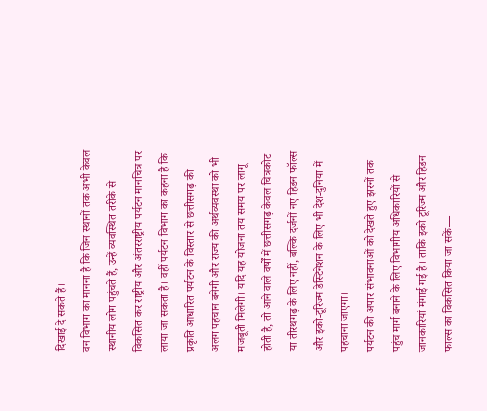दिखाई दे सकते हैं।
वन विभाग का मानना है कि जिन स्थानों तक अभी केवल स्थानीय लोग पहुंचते हैं, उन्हें व्यवस्थित तरीके से विकसित कर राष्ट्रीय और अंतरराष्ट्रीय पर्यटन मानचित्र पर लाया जा सकता है। वहीं पर्यटन विभाग का कहना है कि प्रकृति आधारित पर्यटन के विस्तार से छत्तीसगढ़ की अलग पहचान बनेगी और राज्य की अर्थव्यवस्था को भी मजबूती मिलेगी। यदि यह योजना तय समय पर लागू होती है, तो आने वाले वर्षों में छत्तीसगढ़ केवल चित्रकोट या तीरथगढ़ के लिए नहीं, बल्कि दर्जनों नए हिडन फॉल्स और इको-टूरिज्म डेस्टिनेशन के लिए भी देश-दुनिया में पहचाना जाएगा।
पर्यटन की अपार संभावनाओं को देखते हुए झरनों तक पहुंच मार्ग बनाने के लिए विभागीय अधिकारियों से जानकारियां मंगाई गई है। ताकि इको टूरिज्म और हिडन फाल्स का विकसित किया जा सकें—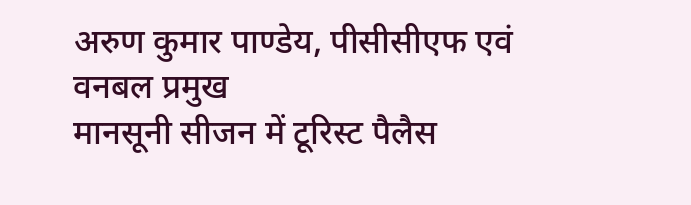अरुण कुमार पाण्डेय, पीसीसीएफ एवं वनबल प्रमुख
मानसूनी सीजन में टूरिस्ट पैलैस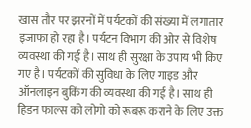खास तौर पर झरनों में पर्यटकों की संख्या में लगातार इजाफा हो रहा है। पर्यटन विभाग की ओर से विशेष व्यवस्था की गई है। साथ ही सुरक्षा के उपाय भी किए गए है। पर्यटकों की सुविधा के लिए गाइड और ऑनलाइन बुकिंग की व्यवस्था की गई है। साथ ही हिडन फाल्स को लोगो को रूबरू कराने के लिए उक्त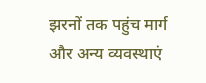झरनों तक पहुंच मार्ग और अन्य व्यवस्थाएं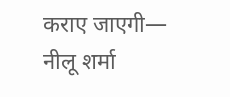कराए जाएगी— नीलू शर्मा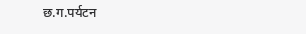छ.ग.पर्यटन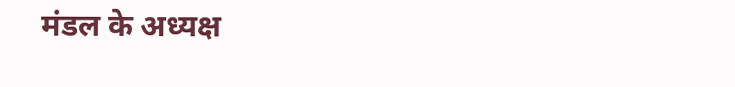मंडल के अध्यक्ष